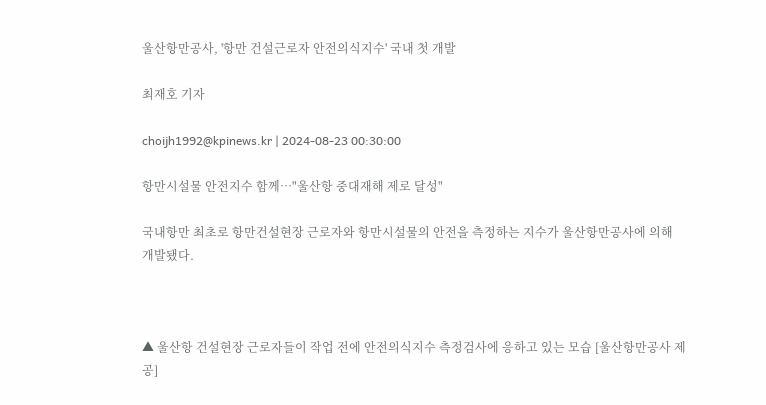울산항만공사, '항만 건설근로자 안전의식지수' 국내 첫 개발

최재호 기자

choijh1992@kpinews.kr | 2024-08-23 00:30:00

항만시설물 안전지수 함께…"울산항 중대재해 제로 달성"

국내항만 최초로 항만건설현장 근로자와 항만시설물의 안전을 측정하는 지수가 울산항만공사에 의해 개발됐다.



▲ 울산항 건설현장 근로자들이 작업 전에 안전의식지수 측정검사에 응하고 있는 모습 [울산항만공사 제공]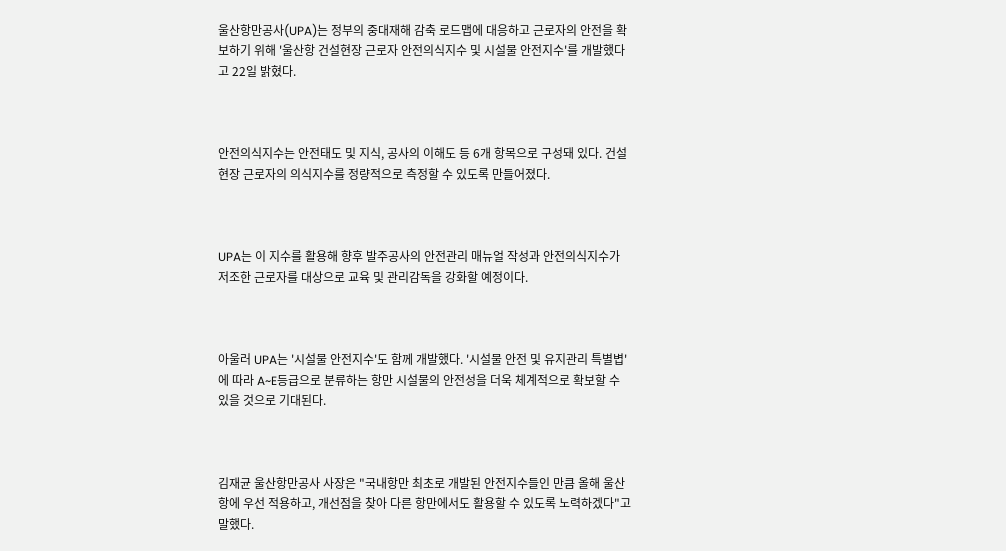울산항만공사(UPA)는 정부의 중대재해 감축 로드맵에 대응하고 근로자의 안전을 확보하기 위해 '울산항 건설현장 근로자 안전의식지수 및 시설물 안전지수'를 개발했다고 22일 밝혔다.



안전의식지수는 안전태도 및 지식, 공사의 이해도 등 6개 항목으로 구성돼 있다. 건설현장 근로자의 의식지수를 정량적으로 측정할 수 있도록 만들어졌다.



UPA는 이 지수를 활용해 향후 발주공사의 안전관리 매뉴얼 작성과 안전의식지수가 저조한 근로자를 대상으로 교육 및 관리감독을 강화할 예정이다.



아울러 UPA는 '시설물 안전지수'도 함께 개발했다. '시설물 안전 및 유지관리 특별볍'에 따라 A~E등급으로 분류하는 항만 시설물의 안전성을 더욱 체계적으로 확보할 수 있을 것으로 기대된다.



김재균 울산항만공사 사장은 "국내항만 최초로 개발된 안전지수들인 만큼 올해 울산항에 우선 적용하고, 개선점을 찾아 다른 항만에서도 활용할 수 있도록 노력하겠다"고 말했다.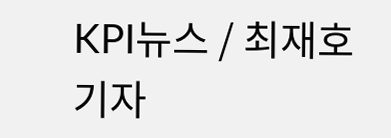KPI뉴스 / 최재호 기자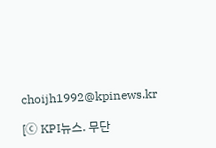choijh1992@kpinews.kr

[ⓒ KPI뉴스. 무단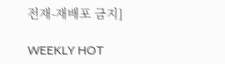전재-재배포 금지]

WEEKLY HOT